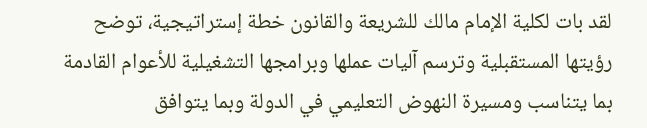لقد بات لكلية الإمام مالك للشريعة والقانون خطة إستراتيجية، توضح رؤيتها المستقبلية وترسم آليات عملها وبرامجها التشغيلية للأعوام القادمة بما يتناسب ومسيرة النهوض التعليمي في الدولة وبما يتوافق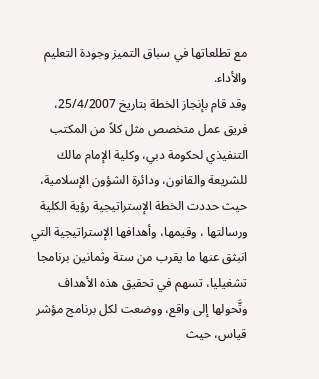مع تطلعاتها في سباق التميز وجودة التعليم والأداء.
وقد قام بإنجاز الخطة بتاريخ 25/4/2007، فريق عمل متخصص مثل كلاً من المكتب التنفيذي لحكومة دبي، وكلية الإمام مالك للشريعة والقانون، ودائرة الشؤون الإسلامية، حيث حددت الخطة الإستراتيجية رؤية الكلية ورسالتها ، وقيمها، وأهدافها الإستراتيجية التي انبثق عنها ما يقرب من ستة وثمانين برنامجا تشغيليا، تسهم في تحقيق هذه الأهداف وتَّحولها إلى واقع، ووضعت لكل برنامج مؤشر قياس، حيث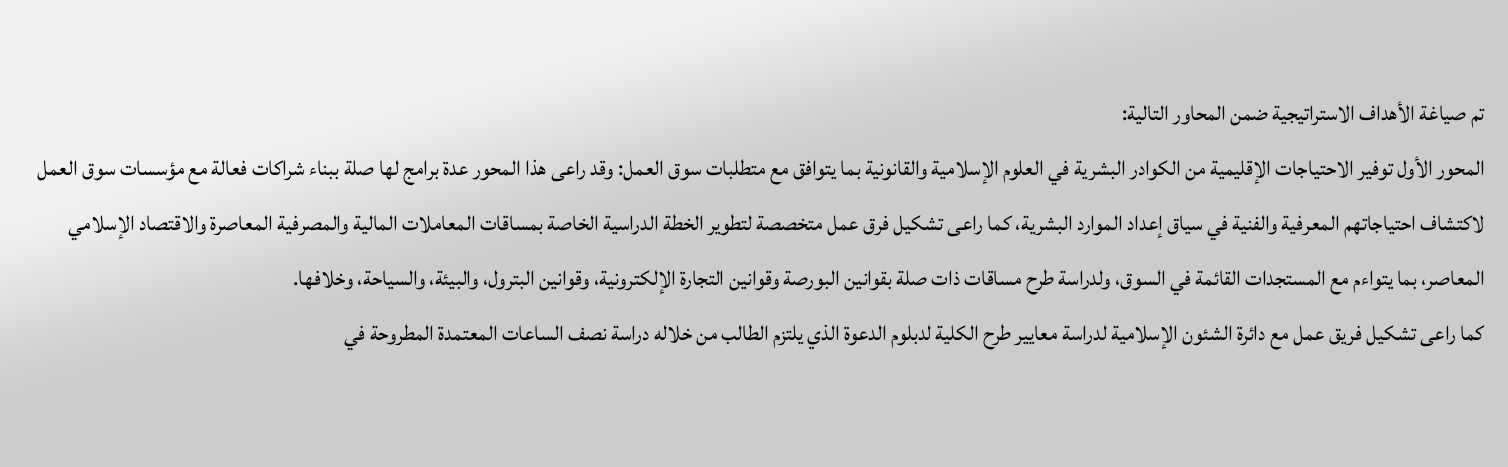تم صياغة الأهداف الاستراتيجية ضمن المحاور التالية:
المحور الأول توفير الاحتياجات الإقليمية من الكوادر البشرية في العلوم الإسلامية والقانونية بما يتوافق مع متطلبات سوق العمل: وقد راعى هذا المحور عدة برامج لها صلة ببناء شراكات فعالة مع مؤسسات سوق العمل لاكتشاف احتياجاتهم المعرفية والفنية في سياق إعداد الموارد البشرية، كما راعى تشكيل فرق عمل متخصصة لتطوير الخطة الدراسية الخاصة بمساقات المعاملات المالية والمصرفية المعاصرة والاقتصاد الإسلامي المعاصر، بما يتواءم مع المستجدات القائمة في السوق، ولدراسة طرح مساقات ذات صلة بقوانين البورصة وقوانين التجارة الإلكترونية، وقوانين البترول، والبيئة، والسياحة، وخلافها.
كما راعى تشكيل فريق عمل مع دائرة الشئون الإسلامية لدراسة معايير طرح الكلية لدبلوم الدعوة الذي يلتزم الطالب من خلاله دراسة نصف الساعات المعتمدة المطروحة في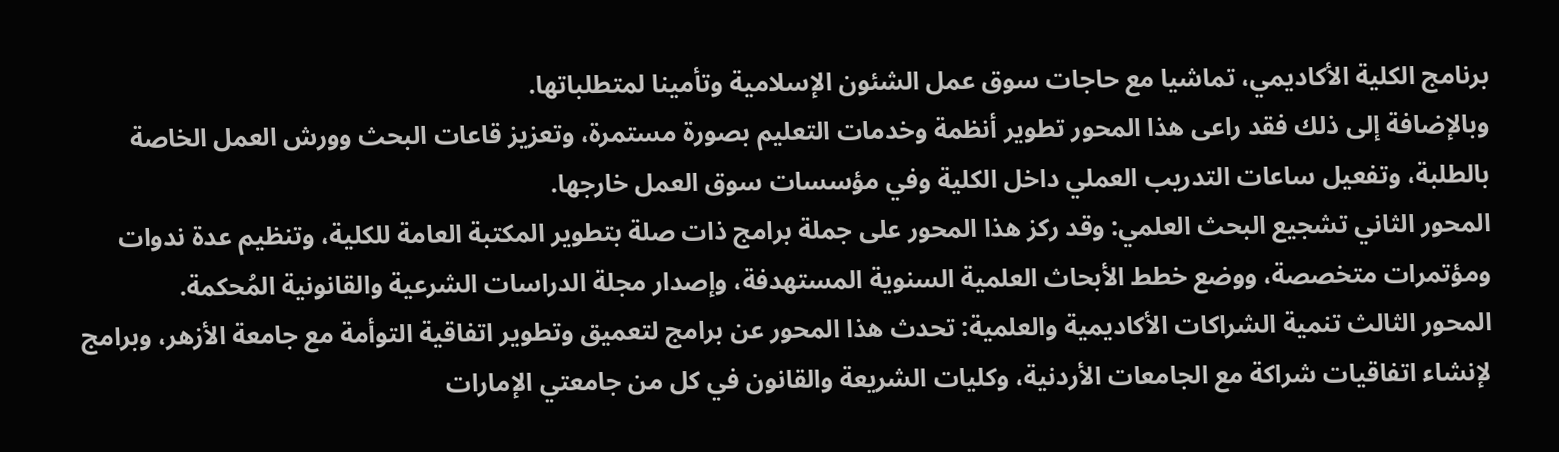برنامج الكلية الأكاديمي، تماشيا مع حاجات سوق عمل الشئون الإسلامية وتأمينا لمتطلباتها.
وبالإضافة إلى ذلك فقد راعى هذا المحور تطوير أنظمة وخدمات التعليم بصورة مستمرة، وتعزيز قاعات البحث وورش العمل الخاصة بالطلبة، وتفعيل ساعات التدريب العملي داخل الكلية وفي مؤسسات سوق العمل خارجها.
المحور الثاني تشجيع البحث العلمي: وقد ركز هذا المحور على جملة برامج ذات صلة بتطوير المكتبة العامة للكلية، وتنظيم عدة ندوات ومؤتمرات متخصصة، ووضع خطط الأبحاث العلمية السنوية المستهدفة، وإصدار مجلة الدراسات الشرعية والقانونية المُحكمة.
المحور الثالث تنمية الشراكات الأكاديمية والعلمية: تحدث هذا المحور عن برامج لتعميق وتطوير اتفاقية التوأمة مع جامعة الأزهر، وبرامج لإنشاء اتفاقيات شراكة مع الجامعات الأردنية، وكليات الشريعة والقانون في كل من جامعتي الإمارات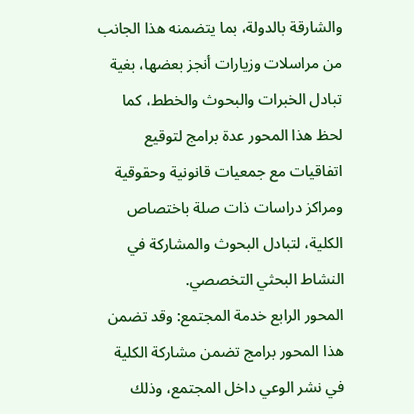والشارقة بالدولة، بما يتضمنه هذا الجانب من مراسلات وزيارات أنجز بعضها، بغية تبادل الخبرات والبحوث والخطط، كما لحظ هذا المحور عدة برامج لتوقيع اتفاقيات مع جمعيات قانونية وحقوقية ومراكز دراسات ذات صلة باختصاص الكلية، لتبادل البحوث والمشاركة في النشاط البحثي التخصصي.
المحور الرابع خدمة المجتمع: وقد تضمن هذا المحور برامج تضمن مشاركة الكلية في نشر الوعي داخل المجتمع، وذلك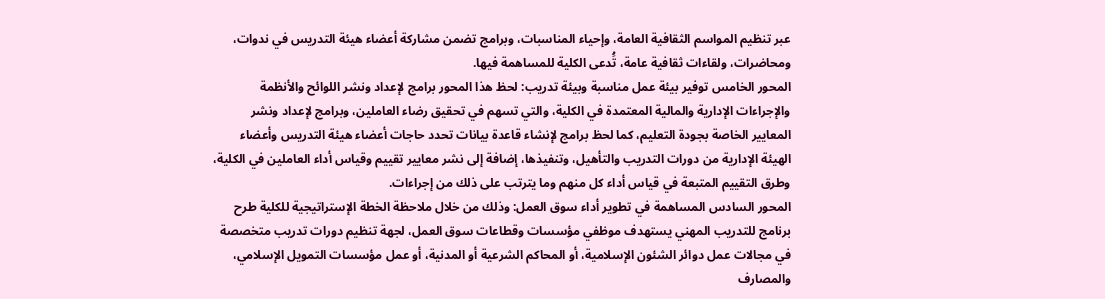عبر تنظيم المواسم الثقافية العامة، وإحياء المناسبات، وبرامج تضمن مشاركة أعضاء هيئة التدريس في ندوات، ومحاضرات، ولقاءات ثقافية عامة، تَُدعى الكلية للمساهمة فيها.
المحور الخامس توفير بيئة عمل مناسبة وبيئة تدريب: لحظ هذا المحور برامج لإعداد ونشر اللوائح والأنظمة والإجراءات الإدارية والمالية المعتمدة في الكلية، والتي تسهم في تحقيق رضاء العاملين، وبرامج لإعداد ونشر المعايير الخاصة بجودة التعليم، كما لحظ برامج لإنشاء قاعدة بيانات تحدد حاجات أعضاء هيئة التدريس وأعضاء الهيئة الإدارية من دورات التدريب والتأهيل، وتنفيذها، إضافة إلى نشر معايير تقييم وقياس أداء العاملين في الكلية، وطرق التقييم المتبعة في قياس أداء كل منهم وما يترتب على ذلك من إجراءات.
المحور السادس المساهمة في تطوير أداء سوق العمل: وذلك من خلال ملاحظة الخطة الإستراتيجية للكلية طرح برنامج للتدريب المهني يستهدف موظفي مؤسسات وقطاعات سوق العمل، لجهة تنظيم دورات تدريب متخصصة في مجالات عمل دوائر الشئون الإسلامية، أو المحاكم الشرعية أو المدنية، أو عمل مؤسسات التمويل الإسلامي، والمصارف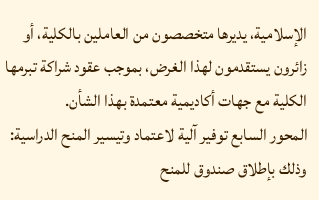الإسلامية، يديرها متخصصون من العاملين بالكلية، أو زائرون يستقدمون لهذا الغرض، بموجب عقود شراكة تبرمها الكلية مع جهات أكاديمية معتمدة بهذا الشأن.
المحور السابع توفير آلية لاعتماد وتيسير المنح الدراسية: وذلك بإطلاق صندوق للمنح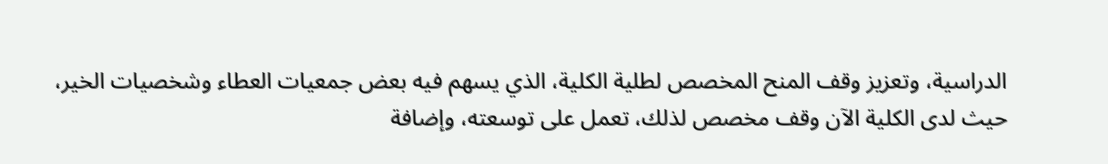الدراسية، وتعزيز وقف المنح المخصص لطلية الكلية، الذي يسهم فيه بعض جمعيات العطاء وشخصيات الخير، حيث لدى الكلية الآن وقف مخصص لذلك، تعمل على توسعته، وإضافة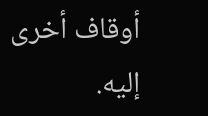أوقاف أخرى إليه.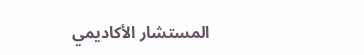المستشار الأكاديمي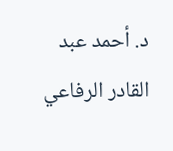د. أحمد عبد القادر الرفاعي